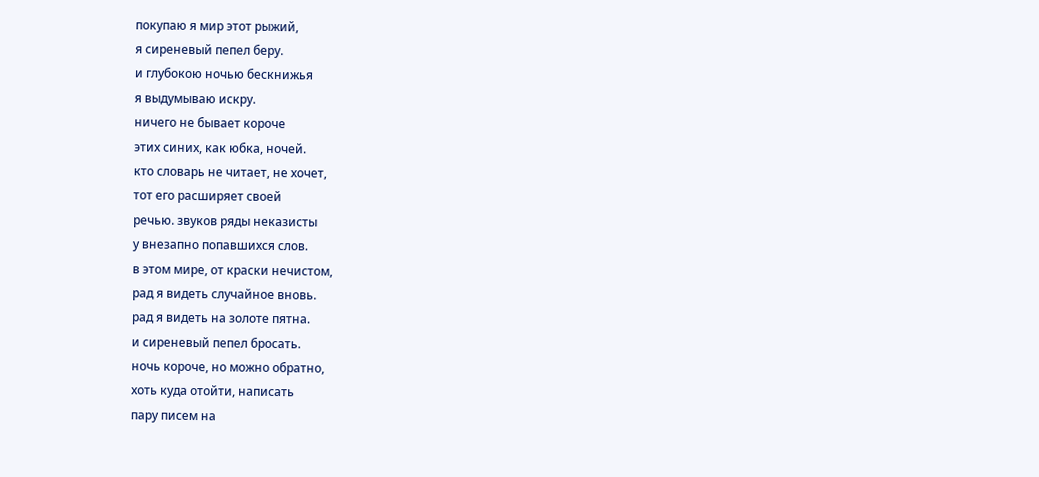покупаю я мир этот рыжий,
я сиреневый пепел беру.
и глубокою ночью бескнижья
я выдумываю искру.
ничего не бывает короче
этих синих, как юбка, ночей.
кто словарь не читает, не хочет,
тот его расширяет своей
речью. звуков ряды неказисты
у внезапно попавшихся слов.
в этом мире, от краски нечистом,
рад я видеть случайное вновь.
рад я видеть на золоте пятна.
и сиреневый пепел бросать.
ночь короче, но можно обратно,
хоть куда отойти, написать
пару писем на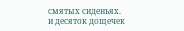смятых сиденьях.
и десяток дощечек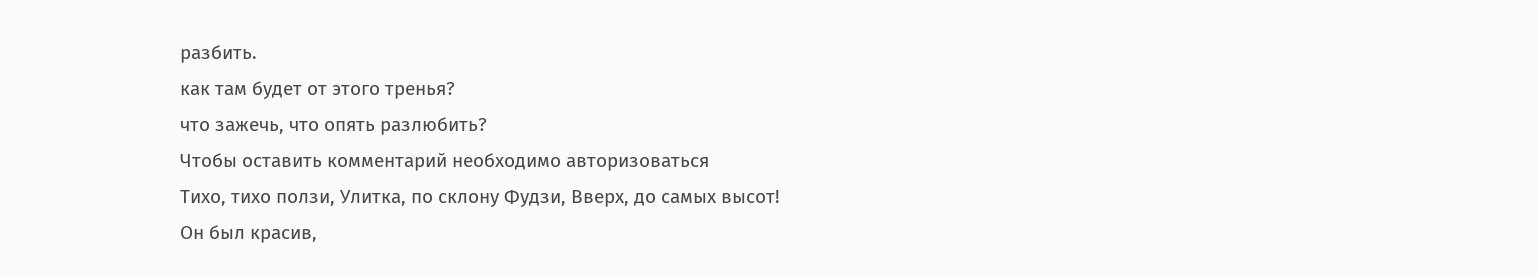разбить.
как там будет от этого тренья?
что зажечь, что опять разлюбить?
Чтобы оставить комментарий необходимо авторизоваться
Тихо, тихо ползи, Улитка, по склону Фудзи, Вверх, до самых высот!
Он был красив,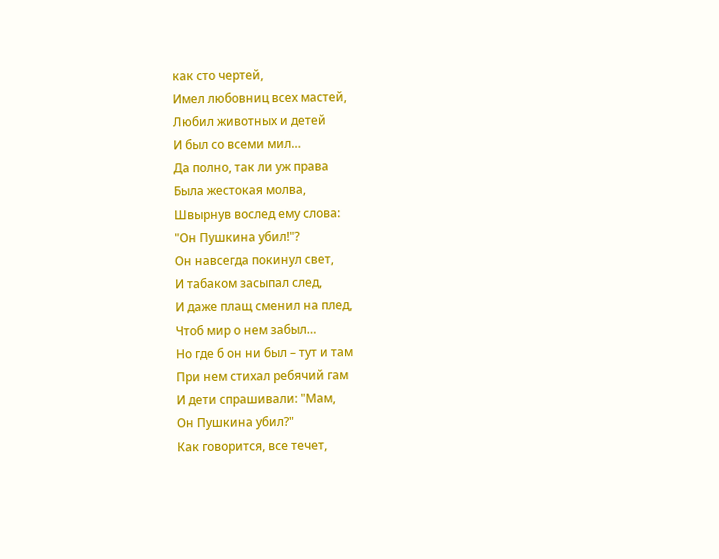как сто чертей,
Имел любовниц всех мастей,
Любил животных и детей
И был со всеми мил…
Да полно, так ли уж права
Была жестокая молва,
Швырнув вослед ему слова:
"Он Пушкина убил!"?
Он навсегда покинул свет,
И табаком засыпал след,
И даже плащ сменил на плед,
Чтоб мир о нем забыл…
Но где б он ни был – тут и там
При нем стихал ребячий гам
И дети спрашивали: "Мам,
Он Пушкина убил?"
Как говорится, все течет,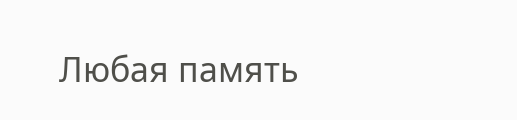Любая память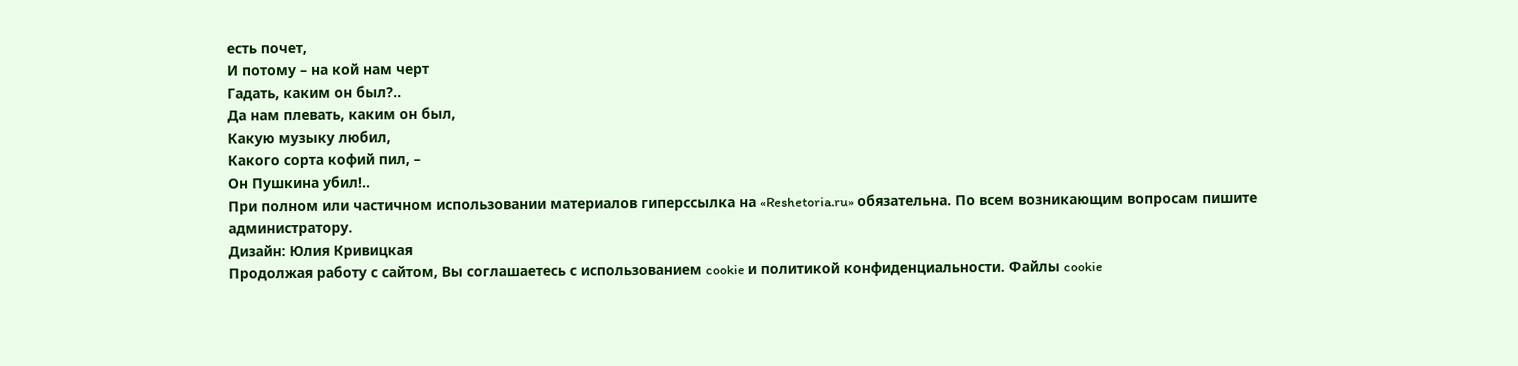есть почет,
И потому – на кой нам черт
Гадать, каким он был?..
Да нам плевать, каким он был,
Какую музыку любил,
Какого сорта кофий пил, –
Он Пушкина убил!..
При полном или частичном использовании материалов гиперссылка на «Reshetoria.ru» обязательна. По всем возникающим вопросам пишите администратору.
Дизайн: Юлия Кривицкая
Продолжая работу с сайтом, Вы соглашаетесь с использованием cookie и политикой конфиденциальности. Файлы cookie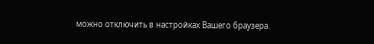можно отключить в настройках Вашего браузера.